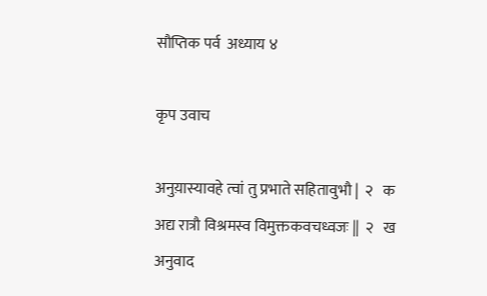सौप्तिक पर्व  अध्याय ४

कृप उवाच

अनुय़ास्यावहे त्वां तु प्रभाते सहितावुभौ |  २   क
अद्य रात्रौ विश्रमस्व विमुक्तकवचध्वजः ||  २   ख
अनुवाद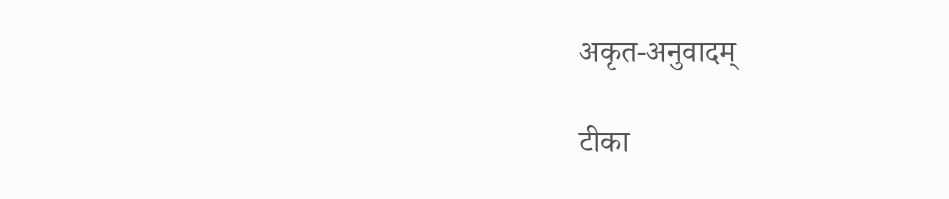अकृत-अनुवादम्

टीका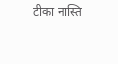टीका नास्ति